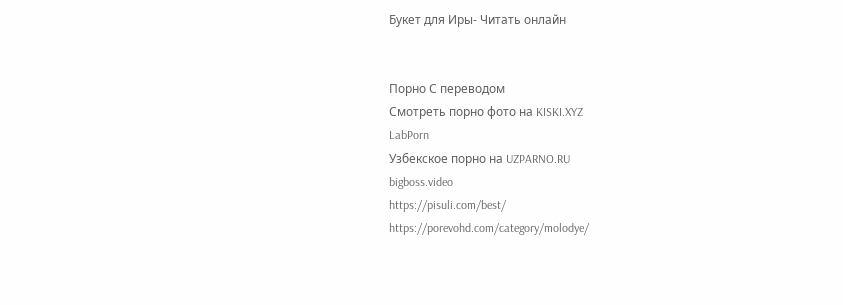Букет для Иры- Читать онлайн


Порно С переводом
Смотреть порно фото на KISKI.XYZ
LabPorn
Узбекское порно на UZPARNO.RU
bigboss.video
https://pisuli.com/best/
https://porevohd.com/category/molodye/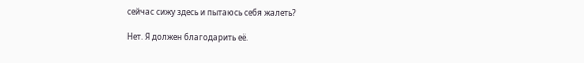сейчас сижу здесь и пытаюсь себя жалеть?

Нет. Я должен благодарить её.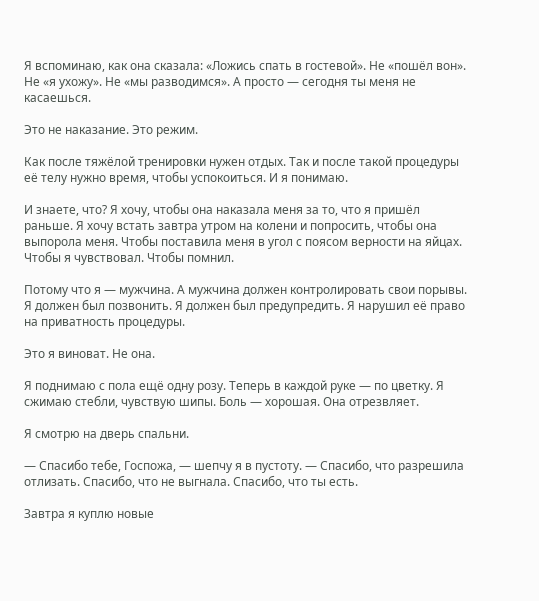Я вспоминаю, как она сказала: «Ложись спать в гостевой». Не «пошёл вон». Не «я ухожу». Не «мы разводимся». А просто — сегодня ты меня не касаешься.

Это не наказание. Это режим.

Как после тяжёлой тренировки нужен отдых. Так и после такой процедуры её телу нужно время, чтобы успокоиться. И я понимаю.

И знаете, что? Я хочу, чтобы она наказала меня за то, что я пришёл раньше. Я хочу встать завтра утром на колени и попросить, чтобы она выпорола меня. Чтобы поставила меня в угол с поясом верности на яйцах. Чтобы я чувствовал. Чтобы помнил.

Потому что я — мужчина. А мужчина должен контролировать свои порывы. Я должен был позвонить. Я должен был предупредить. Я нарушил её право на приватность процедуры.

Это я виноват. Не она.

Я поднимаю с пола ещё одну розу. Теперь в каждой руке — по цветку. Я сжимаю стебли, чувствую шипы. Боль — хорошая. Она отрезвляет.

Я смотрю на дверь спальни.

— Спасибо тебе, Госпожа, — шепчу я в пустоту. — Спасибо, что разрешила отлизать. Спасибо, что не выгнала. Спасибо, что ты есть.

Завтра я куплю новые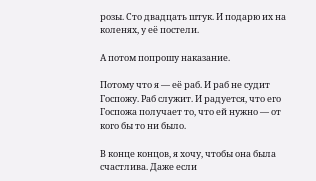розы. Сто двадцать штук. И подарю их на коленях, у её постели.

А потом попрошу наказание.

Потому что я — её раб. И раб не судит Госпожу. Раб служит. И радуется, что его Госпожа получает то, что ей нужно — от кого бы то ни было.

В конце концов, я хочу, чтобы она была счастлива. Даже если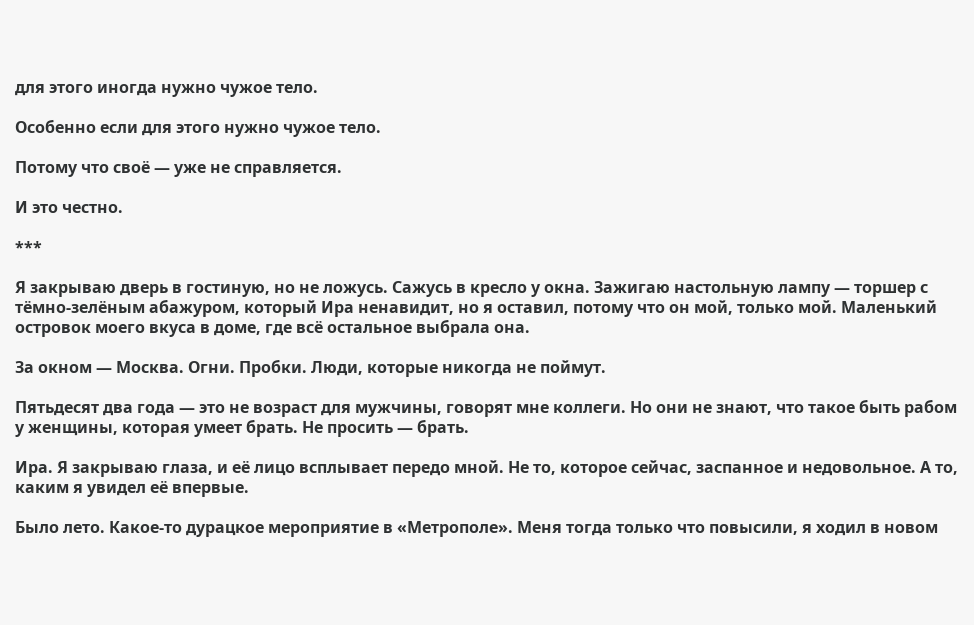для этого иногда нужно чужое тело.

Особенно если для этого нужно чужое тело.

Потому что своё — уже не справляется.

И это честно.

***

Я закрываю дверь в гостиную, но не ложусь. Сажусь в кресло у окна. Зажигаю настольную лампу — торшер с тёмно-зелёным абажуром, который Ира ненавидит, но я оставил, потому что он мой, только мой. Маленький островок моего вкуса в доме, где всё остальное выбрала она.

За окном — Москва. Огни. Пробки. Люди, которые никогда не поймут.

Пятьдесят два года — это не возраст для мужчины, говорят мне коллеги. Но они не знают, что такое быть рабом у женщины, которая умеет брать. Не просить — брать.

Ира. Я закрываю глаза, и её лицо всплывает передо мной. Не то, которое сейчас, заспанное и недовольное. А то, каким я увидел её впервые.

Было лето. Какое-то дурацкое мероприятие в «Метрополе». Меня тогда только что повысили, я ходил в новом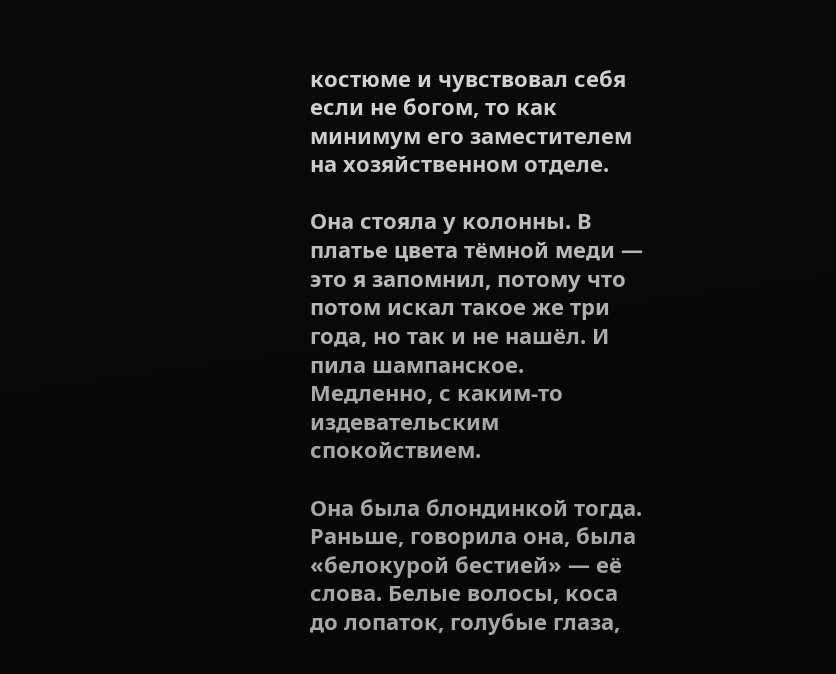костюме и чувствовал себя если не богом, то как минимум его заместителем на хозяйственном отделе.

Она стояла у колонны. В платье цвета тёмной меди — это я запомнил, потому что потом искал такое же три года, но так и не нашёл. И пила шампанское. Медленно, с каким-то издевательским спокойствием.

Она была блондинкой тогда. Раньше, говорила она, была «белокурой бестией» — её слова. Белые волосы, коса до лопаток, голубые глаза,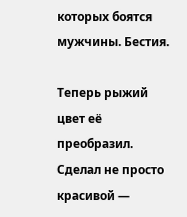которых боятся мужчины. Бестия.

Теперь рыжий цвет её преобразил. Сделал не просто красивой —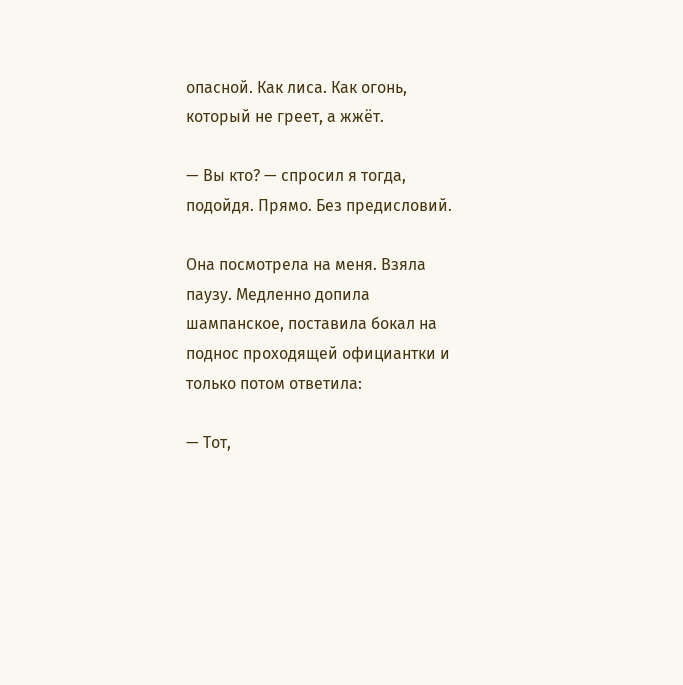опасной. Как лиса. Как огонь, который не греет, а жжёт.

— Вы кто? — спросил я тогда, подойдя. Прямо. Без предисловий.

Она посмотрела на меня. Взяла паузу. Медленно допила шампанское, поставила бокал на поднос проходящей официантки и только потом ответила:

— Тот,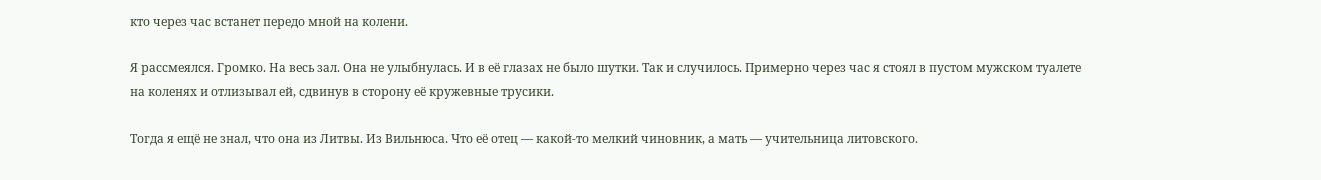кто через час встанет передо мной на колени.

Я рассмеялся. Громко. На весь зал. Она не улыбнулась. И в её глазах не было шутки. Так и случилось. Примерно через час я стоял в пустом мужском туалете на коленях и отлизывал ей, сдвинув в сторону её кружевные трусики.

Тогда я ещё не знал, что она из Литвы. Из Вильнюса. Что её отец — какой-то мелкий чиновник, а мать — учительница литовского.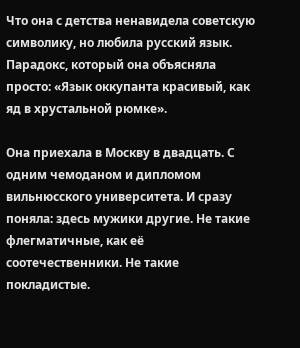Что она с детства ненавидела советскую символику, но любила русский язык. Парадокс, который она объясняла просто: «Язык оккупанта красивый, как яд в хрустальной рюмке».

Она приехала в Москву в двадцать. С одним чемоданом и дипломом вильнюсского университета. И сразу поняла: здесь мужики другие. Не такие флегматичные, как её соотечественники. Не такие покладистые.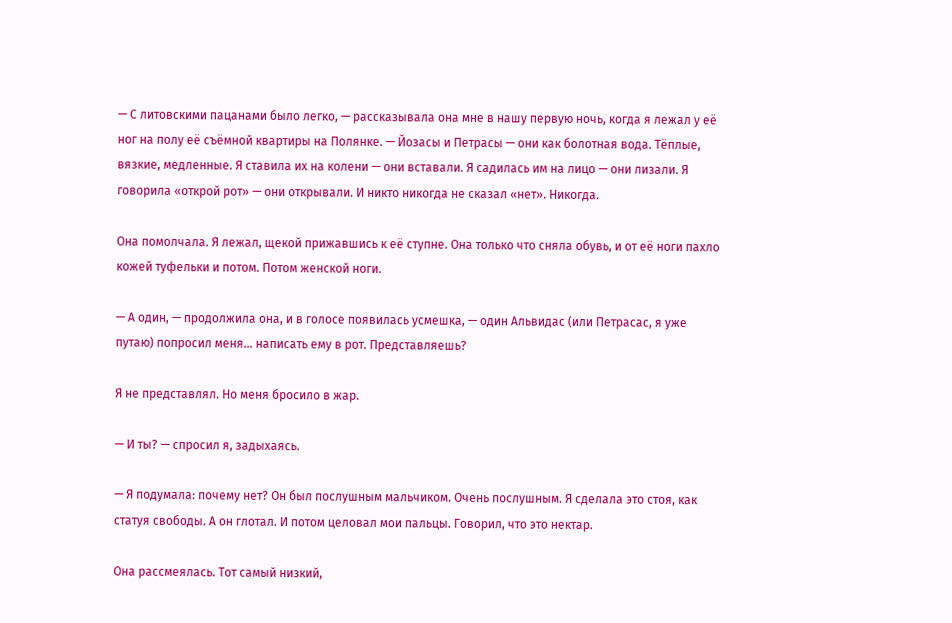— С литовскими пацанами было легко, — рассказывала она мне в нашу первую ночь, когда я лежал у её ног на полу её съёмной квартиры на Полянке. — Йозасы и Петрасы — они как болотная вода. Тёплые, вязкие, медленные. Я ставила их на колени — они вставали. Я садилась им на лицо — они лизали. Я говорила «открой рот» — они открывали. И никто никогда не сказал «нет». Никогда.

Она помолчала. Я лежал, щекой прижавшись к её ступне. Она только что сняла обувь, и от её ноги пахло кожей туфельки и потом. Потом женской ноги.

— А один, — продолжила она, и в голосе появилась усмешка, — один Альвидас (или Петрасас, я уже путаю) попросил меня... написать ему в рот. Представляешь?

Я не представлял. Но меня бросило в жар.

— И ты? — спросил я, задыхаясь.

— Я подумала: почему нет? Он был послушным мальчиком. Очень послушным. Я сделала это стоя, как статуя свободы. А он глотал. И потом целовал мои пальцы. Говорил, что это нектар.

Она рассмеялась. Тот самый низкий,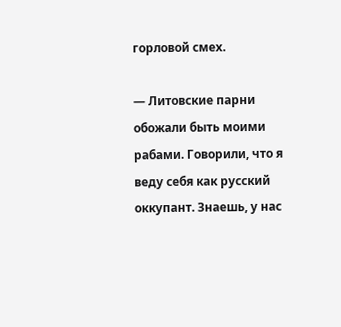горловой смех.

— Литовские парни обожали быть моими рабами. Говорили, что я веду себя как русский оккупант. Знаешь, у нас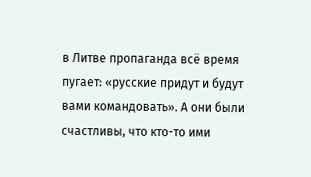в Литве пропаганда всё время пугает: «русские придут и будут вами командовать». А они были счастливы, что кто-то ими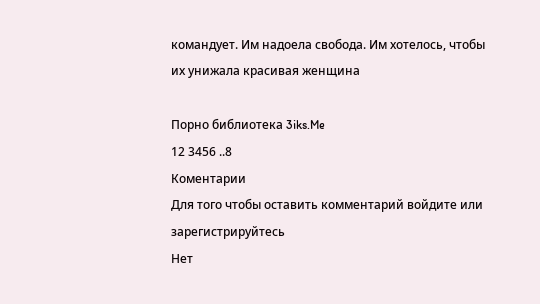командует. Им надоела свобода. Им хотелось, чтобы их унижала красивая женщина

Порно библиотека 3iks.Me
12 3456 ..8
Коментарии
Для того чтобы оставить комментарий войдите или зарегистрируйтесь
Нет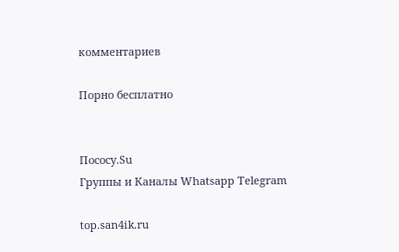комментариев

Порно бесплатно


Пососу.Su
Группы и Каналы Whatsapp Telegram

top.san4ik.ru